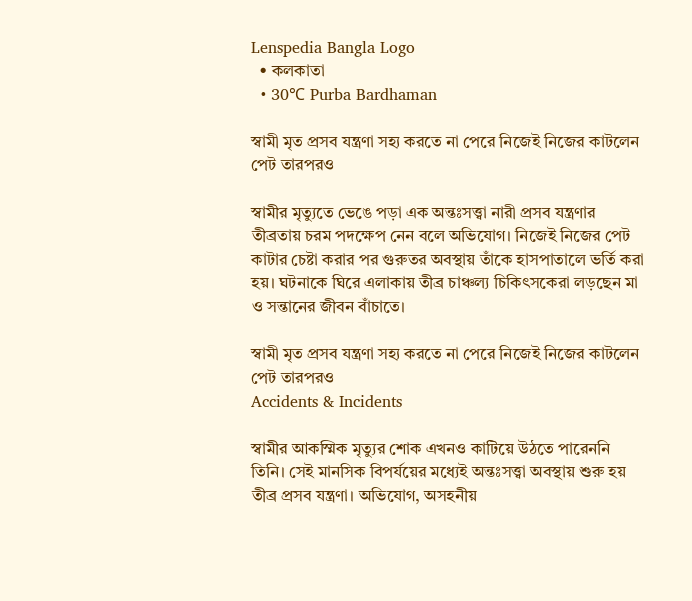Lenspedia Bangla Logo
  • কলকাতা
  • 30℃ Purba Bardhaman

স্বামী মৃত প্রসব যন্ত্রণা সহ্য করতে না পেরে নিজেই নিজের কাটলেন পেট তারপরও

স্বামীর মৃত্যুতে ভেঙে পড়া এক অন্তঃসত্ত্বা নারী প্রসব যন্ত্রণার তীব্রতায় চরম পদক্ষেপ নেন বলে অভিযোগ। নিজেই নিজের পেট কাটার চেষ্টা করার পর গুরুতর অবস্থায় তাঁকে হাসপাতালে ভর্তি করা হয়। ঘটনাকে ঘিরে এলাকায় তীব্র চাঞ্চল্য চিকিৎসকেরা লড়ছেন মা ও সন্তানের জীবন বাঁচাতে।

স্বামী মৃত প্রসব যন্ত্রণা সহ্য করতে না পেরে নিজেই নিজের কাটলেন পেট তারপরও
Accidents & Incidents

স্বামীর আকস্মিক মৃত্যুর শোক এখনও কাটিয়ে উঠতে পারেননি তিনি। সেই মানসিক বিপর্যয়ের মধ্যেই অন্তঃসত্ত্বা অবস্থায় শুরু হয় তীব্র প্রসব যন্ত্রণা। অভিযোগ, অসহনীয়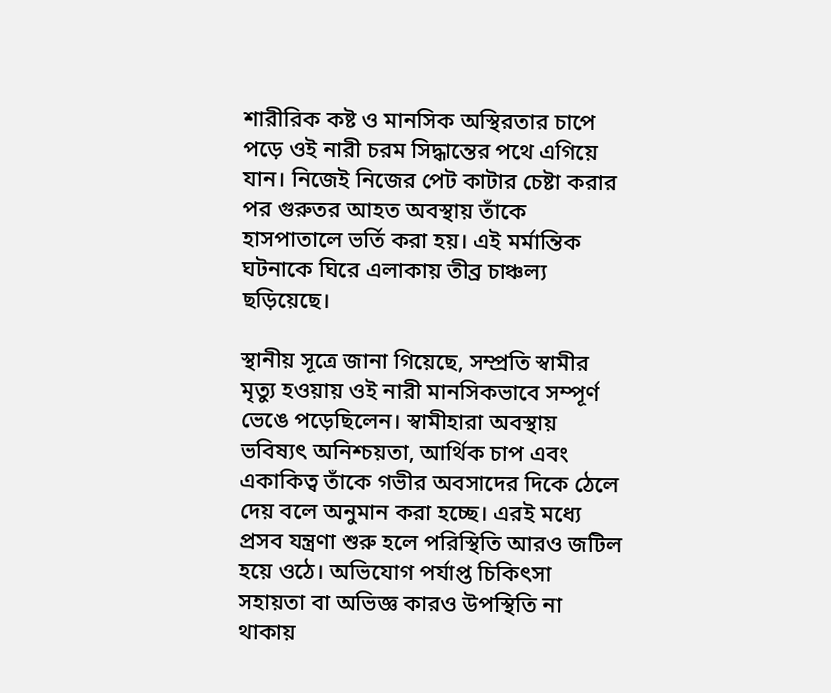শারীরিক কষ্ট ও মানসিক অস্থিরতার চাপে পড়ে ওই নারী চরম সিদ্ধান্তের পথে এগিয়ে যান। নিজেই নিজের পেট কাটার চেষ্টা করার পর গুরুতর আহত অবস্থায় তাঁকে হাসপাতালে ভর্তি করা হয়। এই মর্মান্তিক ঘটনাকে ঘিরে এলাকায় তীব্র চাঞ্চল্য ছড়িয়েছে।

স্থানীয় সূত্রে জানা গিয়েছে, সম্প্রতি স্বামীর মৃত্যু হওয়ায় ওই নারী মানসিকভাবে সম্পূর্ণ ভেঙে পড়েছিলেন। স্বামীহারা অবস্থায় ভবিষ্যৎ অনিশ্চয়তা, আর্থিক চাপ এবং একাকিত্ব তাঁকে গভীর অবসাদের দিকে ঠেলে দেয় বলে অনুমান করা হচ্ছে। এরই মধ্যে প্রসব যন্ত্রণা শুরু হলে পরিস্থিতি আরও জটিল হয়ে ওঠে। অভিযোগ পর্যাপ্ত চিকিৎসা সহায়তা বা অভিজ্ঞ কারও উপস্থিতি না থাকায়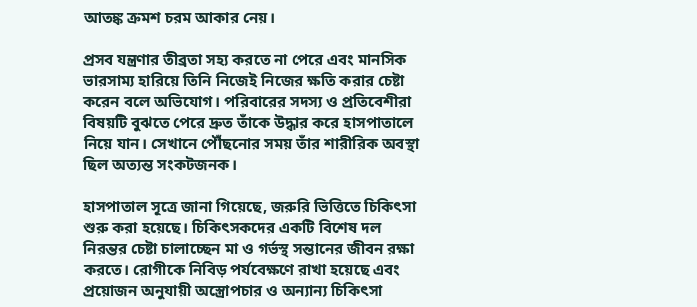আতঙ্ক ক্রমশ চরম আকার নেয়।

প্রসব যন্ত্রণার তীব্রতা সহ্য করতে না পেরে এবং মানসিক ভারসাম্য হারিয়ে তিনি নিজেই নিজের ক্ষতি করার চেষ্টা করেন বলে অভিযোগ। পরিবারের সদস্য ও প্রতিবেশীরা বিষয়টি বুঝতে পেরে দ্রুত তাঁকে উদ্ধার করে হাসপাতালে নিয়ে যান। সেখানে পৌঁছনোর সময় তাঁর শারীরিক অবস্থা ছিল অত্যন্ত সংকটজনক।

হাসপাতাল সূত্রে জানা গিয়েছে, জরুরি ভিত্তিতে চিকিৎসা শুরু করা হয়েছে। চিকিৎসকদের একটি বিশেষ দল নিরন্তর চেষ্টা চালাচ্ছেন মা ও গর্ভস্থ সন্তানের জীবন রক্ষা করতে। রোগীকে নিবিড় পর্যবেক্ষণে রাখা হয়েছে এবং প্রয়োজন অনুযায়ী অস্ত্রোপচার ও অন্যান্য চিকিৎসা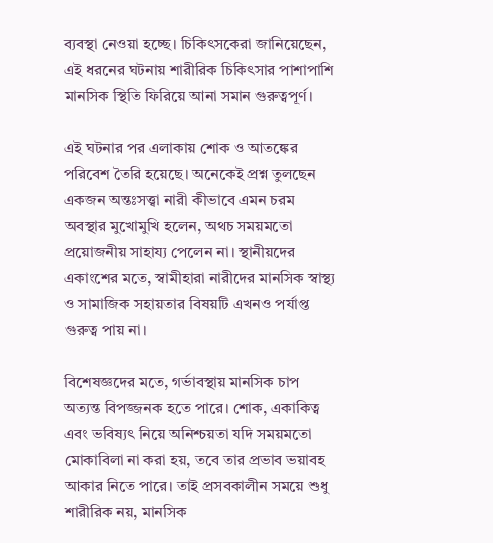ব্যবস্থা নেওয়া হচ্ছে। চিকিৎসকেরা জানিয়েছেন, এই ধরনের ঘটনায় শারীরিক চিকিৎসার পাশাপাশি মানসিক স্থিতি ফিরিয়ে আনা সমান গুরুত্বপূর্ণ।

এই ঘটনার পর এলাকায় শোক ও আতঙ্কের পরিবেশ তৈরি হয়েছে। অনেকেই প্রশ্ন তুলছেন একজন অন্তঃসত্ত্বা নারী কীভাবে এমন চরম অবস্থার মুখোমুখি হলেন, অথচ সময়মতো প্রয়োজনীয় সাহায্য পেলেন না। স্থানীয়দের একাংশের মতে, স্বামীহারা নারীদের মানসিক স্বাস্থ্য ও সামাজিক সহায়তার বিষয়টি এখনও পর্যাপ্ত গুরুত্ব পায় না।

বিশেষজ্ঞদের মতে, গর্ভাবস্থায় মানসিক চাপ অত্যন্ত বিপজ্জনক হতে পারে। শোক, একাকিত্ব এবং ভবিষ্যৎ নিয়ে অনিশ্চয়তা যদি সময়মতো মোকাবিলা না করা হয়, তবে তার প্রভাব ভয়াবহ আকার নিতে পারে। তাই প্রসবকালীন সময়ে শুধু শারীরিক নয়, মানসিক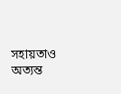সহায়তাও অত্যন্ত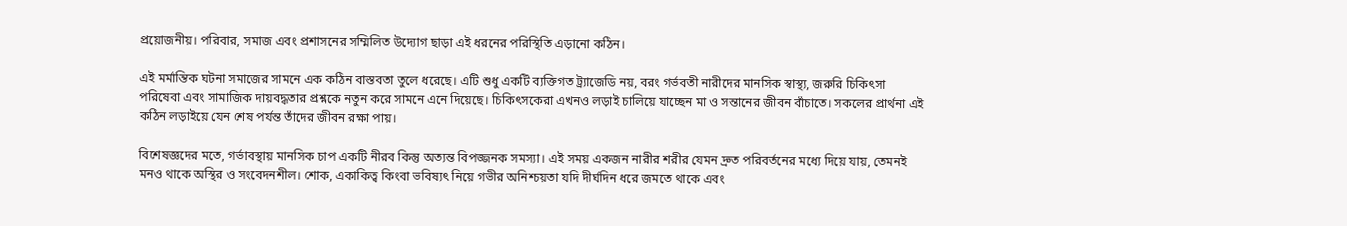প্রয়োজনীয়। পরিবার, সমাজ এবং প্রশাসনের সম্মিলিত উদ্যোগ ছাড়া এই ধরনের পরিস্থিতি এড়ানো কঠিন।

এই মর্মান্তিক ঘটনা সমাজের সামনে এক কঠিন বাস্তবতা তুলে ধরেছে। এটি শুধু একটি ব্যক্তিগত ট্র্যাজেডি নয়, বরং গর্ভবতী নারীদের মানসিক স্বাস্থ্য, জরুরি চিকিৎসা পরিষেবা এবং সামাজিক দায়বদ্ধতার প্রশ্নকে নতুন করে সামনে এনে দিয়েছে। চিকিৎসকেরা এখনও লড়াই চালিয়ে যাচ্ছেন মা ও সন্তানের জীবন বাঁচাতে। সকলের প্রার্থনা এই কঠিন লড়াইয়ে যেন শেষ পর্যন্ত তাঁদের জীবন রক্ষা পায়।

বিশেষজ্ঞদের মতে, গর্ভাবস্থায় মানসিক চাপ একটি নীরব কিন্তু অত্যন্ত বিপজ্জনক সমস্যা। এই সময় একজন নারীর শরীর যেমন দ্রুত পরিবর্তনের মধ্যে দিয়ে যায়, তেমনই মনও থাকে অস্থির ও সংবেদনশীল। শোক, একাকিত্ব কিংবা ভবিষ্যৎ নিয়ে গভীর অনিশ্চয়তা যদি দীর্ঘদিন ধরে জমতে থাকে এবং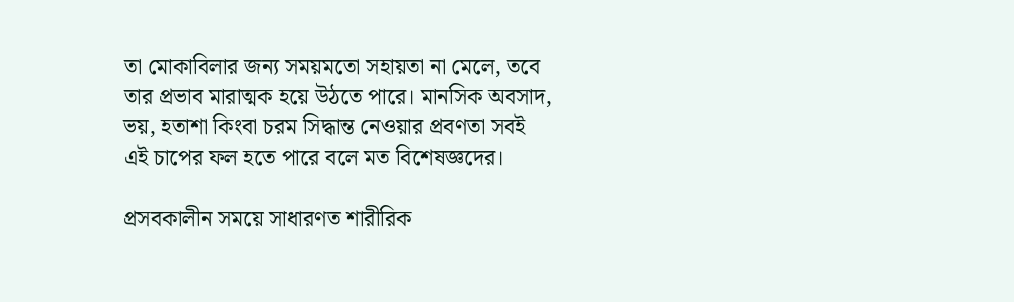তা মোকাবিলার জন্য সময়মতো সহায়তা না মেলে, তবে তার প্রভাব মারাত্মক হয়ে উঠতে পারে। মানসিক অবসাদ, ভয়, হতাশা কিংবা চরম সিদ্ধান্ত নেওয়ার প্রবণতা সবই এই চাপের ফল হতে পারে বলে মত বিশেষজ্ঞদের।

প্রসবকালীন সময়ে সাধারণত শারীরিক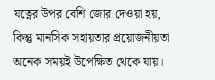যত্নের উপর বেশি জোর দেওয়া হয়, কিন্তু মানসিক সহায়তার প্রয়োজনীয়তা অনেক সময়ই উপেক্ষিত থেকে যায়।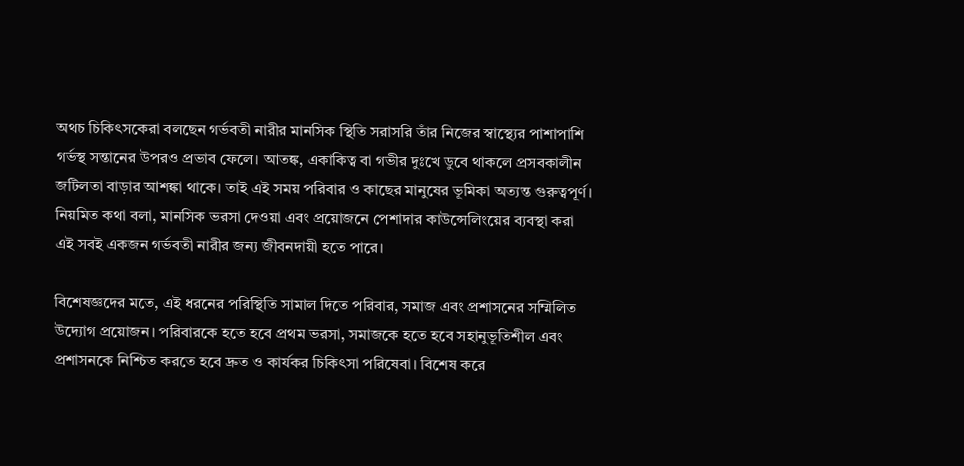অথচ চিকিৎসকেরা বলছেন গর্ভবতী নারীর মানসিক স্থিতি সরাসরি তাঁর নিজের স্বাস্থ্যের পাশাপাশি গর্ভস্থ সন্তানের উপরও প্রভাব ফেলে। আতঙ্ক, একাকিত্ব বা গভীর দুঃখে ডুবে থাকলে প্রসবকালীন জটিলতা বাড়ার আশঙ্কা থাকে। তাই এই সময় পরিবার ও কাছের মানুষের ভূমিকা অত্যন্ত গুরুত্বপূর্ণ। নিয়মিত কথা বলা, মানসিক ভরসা দেওয়া এবং প্রয়োজনে পেশাদার কাউন্সেলিংয়ের ব্যবস্থা করা এই সবই একজন গর্ভবতী নারীর জন্য জীবনদায়ী হতে পারে।

বিশেষজ্ঞদের মতে, এই ধরনের পরিস্থিতি সামাল দিতে পরিবার, সমাজ এবং প্রশাসনের সম্মিলিত উদ্যোগ প্রয়োজন। পরিবারকে হতে হবে প্রথম ভরসা, সমাজকে হতে হবে সহানুভূতিশীল এবং প্রশাসনকে নিশ্চিত করতে হবে দ্রুত ও কার্যকর চিকিৎসা পরিষেবা। বিশেষ করে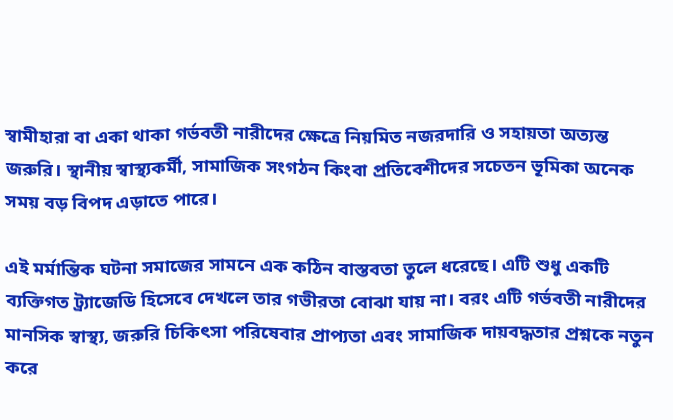স্বামীহারা বা একা থাকা গর্ভবতী নারীদের ক্ষেত্রে নিয়মিত নজরদারি ও সহায়তা অত্যন্ত জরুরি। স্থানীয় স্বাস্থ্যকর্মী, সামাজিক সংগঠন কিংবা প্রতিবেশীদের সচেতন ভূমিকা অনেক সময় বড় বিপদ এড়াতে পারে।

এই মর্মান্তিক ঘটনা সমাজের সামনে এক কঠিন বাস্তবতা তুলে ধরেছে। এটি শুধু একটি ব্যক্তিগত ট্র্যাজেডি হিসেবে দেখলে তার গভীরতা বোঝা যায় না। বরং এটি গর্ভবতী নারীদের মানসিক স্বাস্থ্য, জরুরি চিকিৎসা পরিষেবার প্রাপ্যতা এবং সামাজিক দায়বদ্ধতার প্রশ্নকে নতুন করে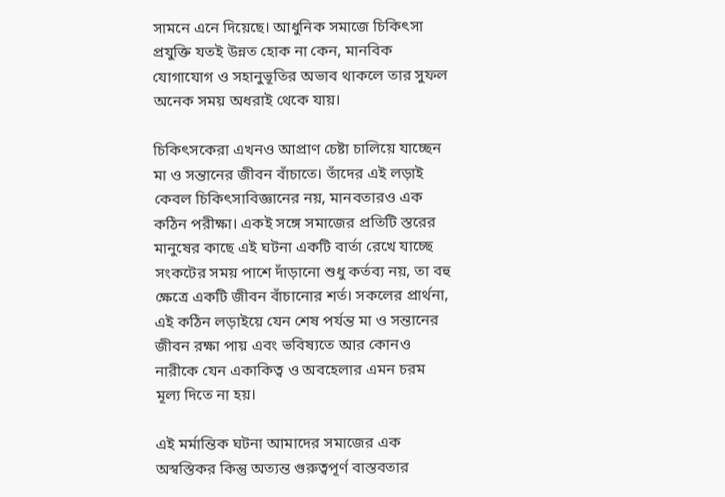সামনে এনে দিয়েছে। আধুনিক সমাজে চিকিৎসা প্রযুক্তি যতই উন্নত হোক না কেন, মানবিক যোগাযোগ ও সহানুভূতির অভাব থাকলে তার সুফল অনেক সময় অধরাই থেকে যায়।

চিকিৎসকেরা এখনও আপ্রাণ চেষ্টা চালিয়ে যাচ্ছেন মা ও সন্তানের জীবন বাঁচাতে। তাঁদের এই লড়াই কেবল চিকিৎসাবিজ্ঞানের নয়, মানবতারও এক কঠিন পরীক্ষা। একই সঙ্গে সমাজের প্রতিটি স্তরের মানুষের কাছে এই ঘটনা একটি বার্তা রেখে যাচ্ছে সংকটের সময় পাশে দাঁড়ানো শুধু কর্তব্য নয়, তা বহু ক্ষেত্রে একটি জীবন বাঁচানোর শর্ত। সকলের প্রার্থনা, এই কঠিন লড়াইয়ে যেন শেষ পর্যন্ত মা ও সন্তানের জীবন রক্ষা পায় এবং ভবিষ্যতে আর কোনও নারীকে যেন একাকিত্ব ও অবহেলার এমন চরম মূল্য দিতে না হয়।

এই মর্মান্তিক ঘটনা আমাদের সমাজের এক অস্বস্তিকর কিন্তু অত্যন্ত গুরুত্বপূর্ণ বাস্তবতার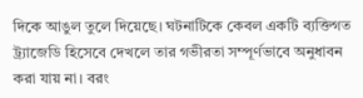দিকে আঙুল তুলে দিয়েছে। ঘটনাটিকে কেবল একটি ব্যক্তিগত ট্র্যাজেডি হিসেবে দেখলে তার গভীরতা সম্পূর্ণভাবে অনুধাবন করা যায় না। বরং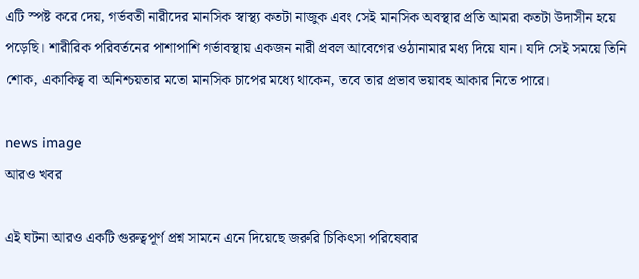এটি স্পষ্ট করে দেয়, গর্ভবতী নারীদের মানসিক স্বাস্থ্য কতটা নাজুক এবং সেই মানসিক অবস্থার প্রতি আমরা কতটা উদাসীন হয়ে পড়েছি। শারীরিক পরিবর্তনের পাশাপাশি গর্ভাবস্থায় একজন নারী প্রবল আবেগের ওঠানামার মধ্য দিয়ে যান। যদি সেই সময়ে তিনি শোক, একাকিত্ব বা অনিশ্চয়তার মতো মানসিক চাপের মধ্যে থাকেন, তবে তার প্রভাব ভয়াবহ আকার নিতে পারে।

news image
আরও খবর

এই ঘটনা আরও একটি গুরুত্বপূর্ণ প্রশ্ন সামনে এনে দিয়েছে জরুরি চিকিৎসা পরিষেবার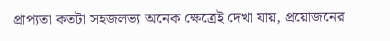প্রাপ্যতা কতটা সহজলভ্য অনেক ক্ষেত্রেই দেখা যায়, প্রয়োজনের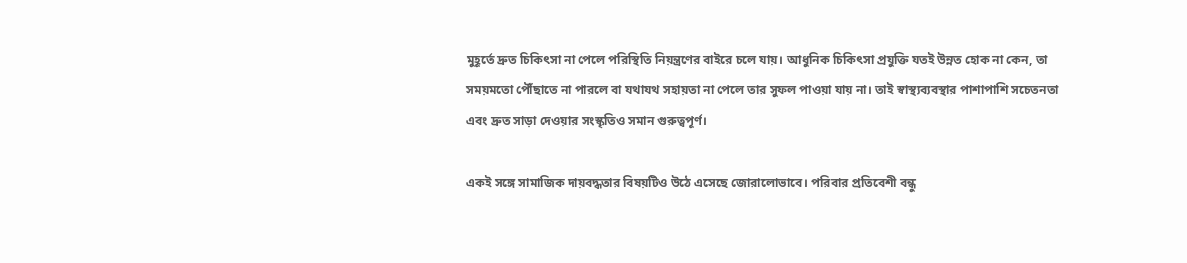মুহূর্তে দ্রুত চিকিৎসা না পেলে পরিস্থিতি নিয়ন্ত্রণের বাইরে চলে যায়। আধুনিক চিকিৎসা প্রযুক্তি যতই উন্নত হোক না কেন, তা সময়মতো পৌঁছাতে না পারলে বা যথাযথ সহায়তা না পেলে তার সুফল পাওয়া যায় না। তাই স্বাস্থ্যব্যবস্থার পাশাপাশি সচেতনতা এবং দ্রুত সাড়া দেওয়ার সংস্কৃতিও সমান গুরুত্বপূর্ণ।

একই সঙ্গে সামাজিক দায়বদ্ধতার বিষয়টিও উঠে এসেছে জোরালোভাবে। পরিবার প্রতিবেশী বন্ধু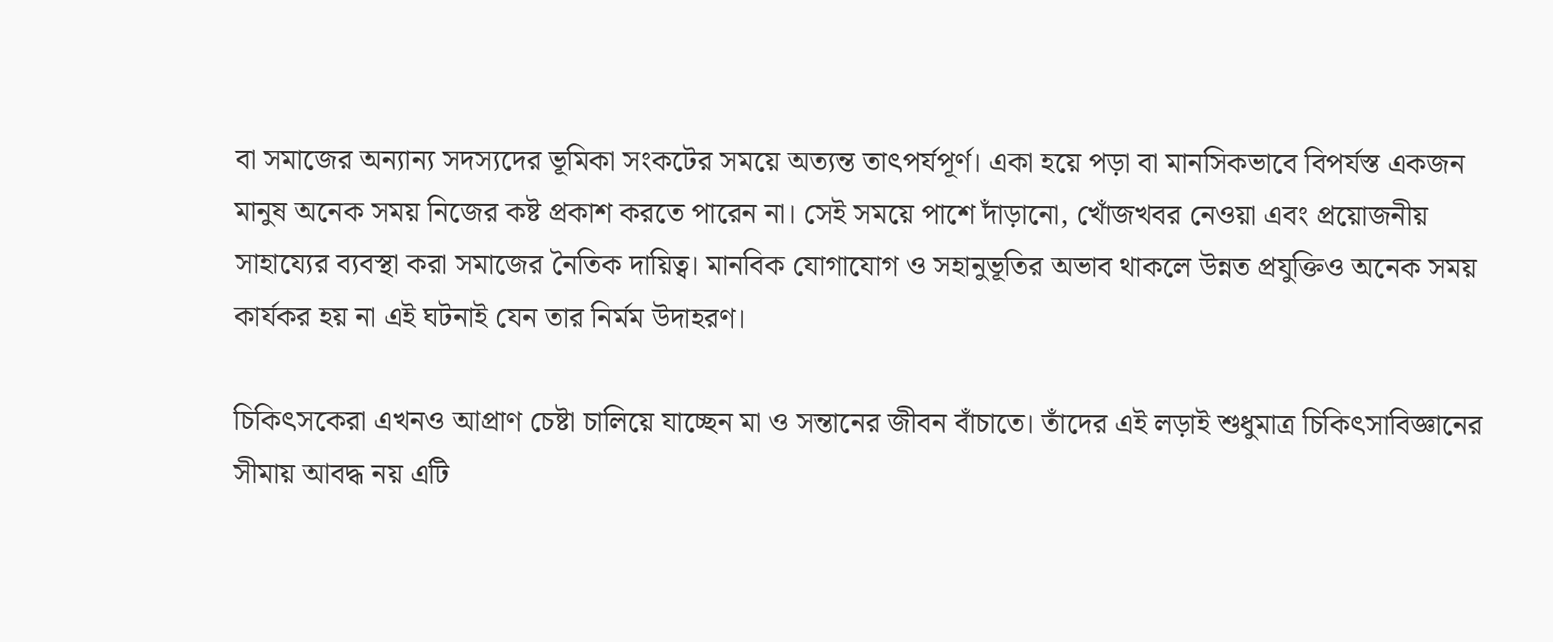বা সমাজের অন্যান্য সদস্যদের ভূমিকা সংকটের সময়ে অত্যন্ত তাৎপর্যপূর্ণ। একা হয়ে পড়া বা মানসিকভাবে বিপর্যস্ত একজন মানুষ অনেক সময় নিজের কষ্ট প্রকাশ করতে পারেন না। সেই সময়ে পাশে দাঁড়ানো, খোঁজখবর নেওয়া এবং প্রয়োজনীয় সাহায্যের ব্যবস্থা করা সমাজের নৈতিক দায়িত্ব। মানবিক যোগাযোগ ও সহানুভূতির অভাব থাকলে উন্নত প্রযুক্তিও অনেক সময় কার্যকর হয় না এই ঘটনাই যেন তার নির্মম উদাহরণ।

চিকিৎসকেরা এখনও আপ্রাণ চেষ্টা চালিয়ে যাচ্ছেন মা ও সন্তানের জীবন বাঁচাতে। তাঁদের এই লড়াই শুধুমাত্র চিকিৎসাবিজ্ঞানের সীমায় আবদ্ধ নয় এটি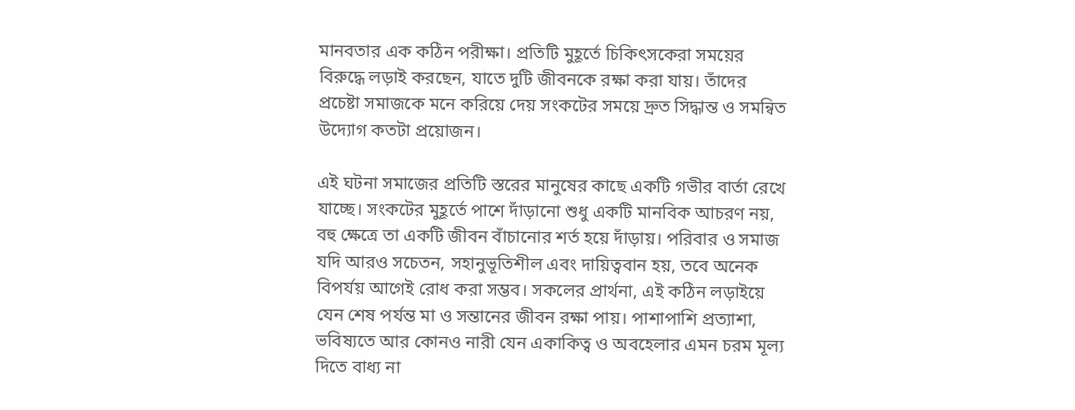মানবতার এক কঠিন পরীক্ষা। প্রতিটি মুহূর্তে চিকিৎসকেরা সময়ের বিরুদ্ধে লড়াই করছেন, যাতে দুটি জীবনকে রক্ষা করা যায়। তাঁদের প্রচেষ্টা সমাজকে মনে করিয়ে দেয় সংকটের সময়ে দ্রুত সিদ্ধান্ত ও সমন্বিত উদ্যোগ কতটা প্রয়োজন।

এই ঘটনা সমাজের প্রতিটি স্তরের মানুষের কাছে একটি গভীর বার্তা রেখে যাচ্ছে। সংকটের মুহূর্তে পাশে দাঁড়ানো শুধু একটি মানবিক আচরণ নয়, বহু ক্ষেত্রে তা একটি জীবন বাঁচানোর শর্ত হয়ে দাঁড়ায়। পরিবার ও সমাজ যদি আরও সচেতন, সহানুভূতিশীল এবং দায়িত্ববান হয়, তবে অনেক বিপর্যয় আগেই রোধ করা সম্ভব। সকলের প্রার্থনা, এই কঠিন লড়াইয়ে যেন শেষ পর্যন্ত মা ও সন্তানের জীবন রক্ষা পায়। পাশাপাশি প্রত্যাশা, ভবিষ্যতে আর কোনও নারী যেন একাকিত্ব ও অবহেলার এমন চরম মূল্য দিতে বাধ্য না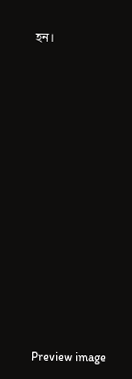হন।




















Preview image